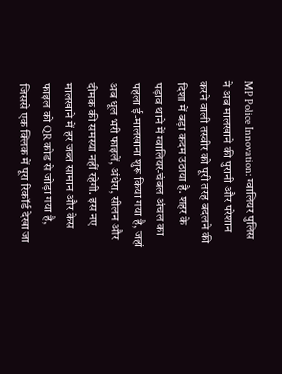MP Police Innovation: ग्वालियर पुलिस ने अब मालखाने की पुरानी और परेशान करने वाली तस्वीर को पूरी तरह बदलने की दिशा में बड़ा कदम उठाया है. शहर के पड़ाव थाने में ग्वालियर‑चंबल अंचल का पहला ई‑मालखाना शुरू किया गया है, जहां अब धूल भरी फाइलें, अंधेरा, सीलन और दीमक की समस्या नहीं रहेगी. इस नए मालखाने में हर जब्त सामान और केस फाइल को QR कोड से जोड़ा गया है, जिससे एक क्लिक में पूरा रिकॉर्ड देखा जा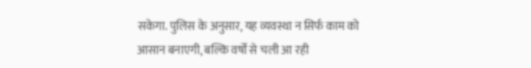सकेगा. पुलिस के अनुसार, यह व्यवस्था न सिर्फ काम को आसान बनाएगी, बल्कि वर्षों से चली आ रही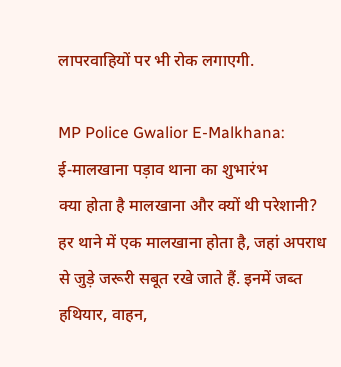लापरवाहियों पर भी रोक लगाएगी.

MP Police Gwalior E-Malkhana: ई‑मालखाना पड़ाव थाना का शुभारंभ
क्या होता है मालखाना और क्यों थी परेशानी?
हर थाने में एक मालखाना होता है, जहां अपराध से जुड़े जरूरी सबूत रखे जाते हैं. इनमें जब्त हथियार, वाहन,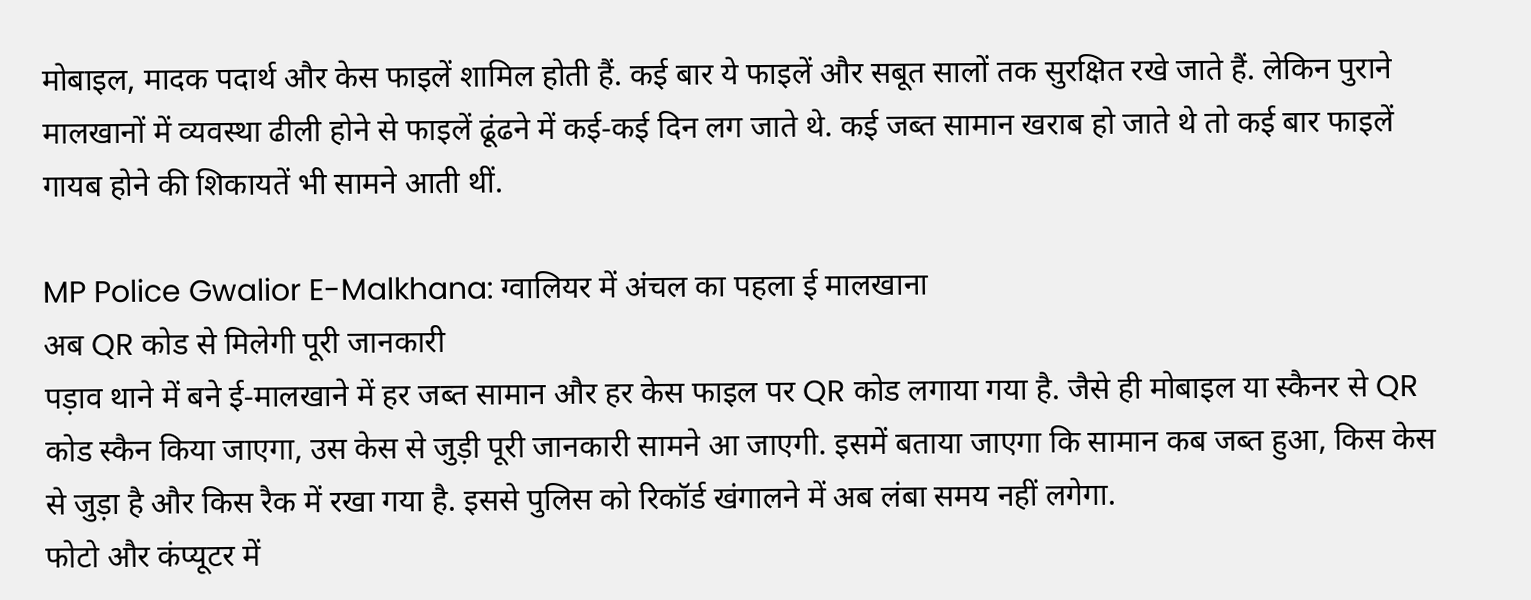मोबाइल, मादक पदार्थ और केस फाइलें शामिल होती हैं. कई बार ये फाइलें और सबूत सालों तक सुरक्षित रखे जाते हैं. लेकिन पुराने मालखानों में व्यवस्था ढीली होने से फाइलें ढूंढने में कई‑कई दिन लग जाते थे. कई जब्त सामान खराब हो जाते थे तो कई बार फाइलें गायब होने की शिकायतें भी सामने आती थीं.

MP Police Gwalior E-Malkhana: ग्वालियर में अंचल का पहला ई मालखाना
अब QR कोड से मिलेगी पूरी जानकारी
पड़ाव थाने में बने ई‑मालखाने में हर जब्त सामान और हर केस फाइल पर QR कोड लगाया गया है. जैसे ही मोबाइल या स्कैनर से QR कोड स्कैन किया जाएगा, उस केस से जुड़ी पूरी जानकारी सामने आ जाएगी. इसमें बताया जाएगा कि सामान कब जब्त हुआ, किस केस से जुड़ा है और किस रैक में रखा गया है. इससे पुलिस को रिकॉर्ड खंगालने में अब लंबा समय नहीं लगेगा.
फोटो और कंप्यूटर में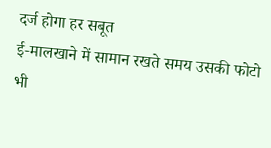दर्ज होगा हर सबूत
ई‑मालखाने में सामान रखते समय उसकी फोटो भी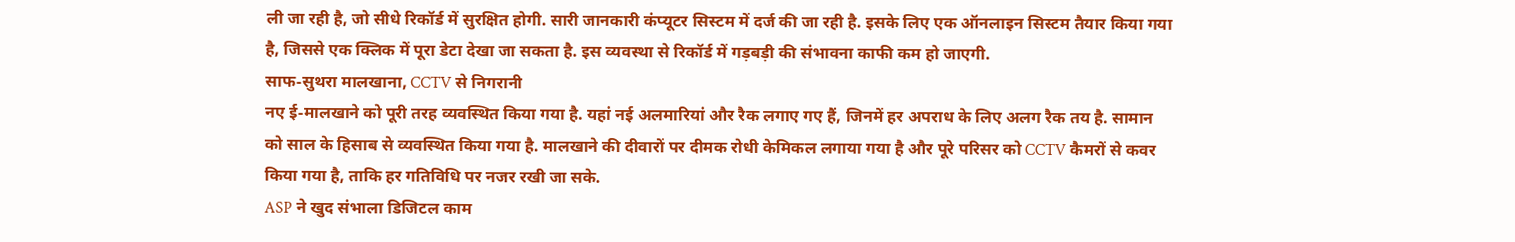ली जा रही है, जो सीधे रिकॉर्ड में सुरक्षित होगी. सारी जानकारी कंप्यूटर सिस्टम में दर्ज की जा रही है. इसके लिए एक ऑनलाइन सिस्टम तैयार किया गया है, जिससे एक क्लिक में पूरा डेटा देखा जा सकता है. इस व्यवस्था से रिकॉर्ड में गड़बड़ी की संभावना काफी कम हो जाएगी.
साफ‑सुथरा मालखाना, CCTV से निगरानी
नए ई‑मालखाने को पूरी तरह व्यवस्थित किया गया है. यहां नई अलमारियां और रैक लगाए गए हैं, जिनमें हर अपराध के लिए अलग रैक तय है. सामान को साल के हिसाब से व्यवस्थित किया गया है. मालखाने की दीवारों पर दीमक रोधी केमिकल लगाया गया है और पूरे परिसर को CCTV कैमरों से कवर किया गया है, ताकि हर गतिविधि पर नजर रखी जा सके.
ASP ने खुद संभाला डिजिटल काम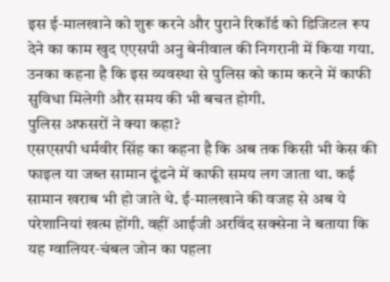इस ई‑मालखाने को शुरू करने और पुराने रिकॉर्ड को डिजिटल रूप देने का काम खुद एएसपी अनु बेनीवाल की निगरानी में किया गया. उनका कहना है कि इस व्यवस्था से पुलिस को काम करने में काफी सुविधा मिलेगी और समय की भी बचत होगी.
पुलिस अफसरों ने क्या कहा?
एसएसपी धर्मवीर सिंह का कहना है कि अब तक किसी भी केस की फाइल या जब्त सामान ढूंढने में काफी समय लग जाता था. कई सामान खराब भी हो जाते थे. ई‑मालखाने की वजह से अब ये परेशानियां खत्म होंगी. वहीं आईजी अरविंद सक्सेना ने बताया कि यह ग्वालियर‑चंबल जोन का पहला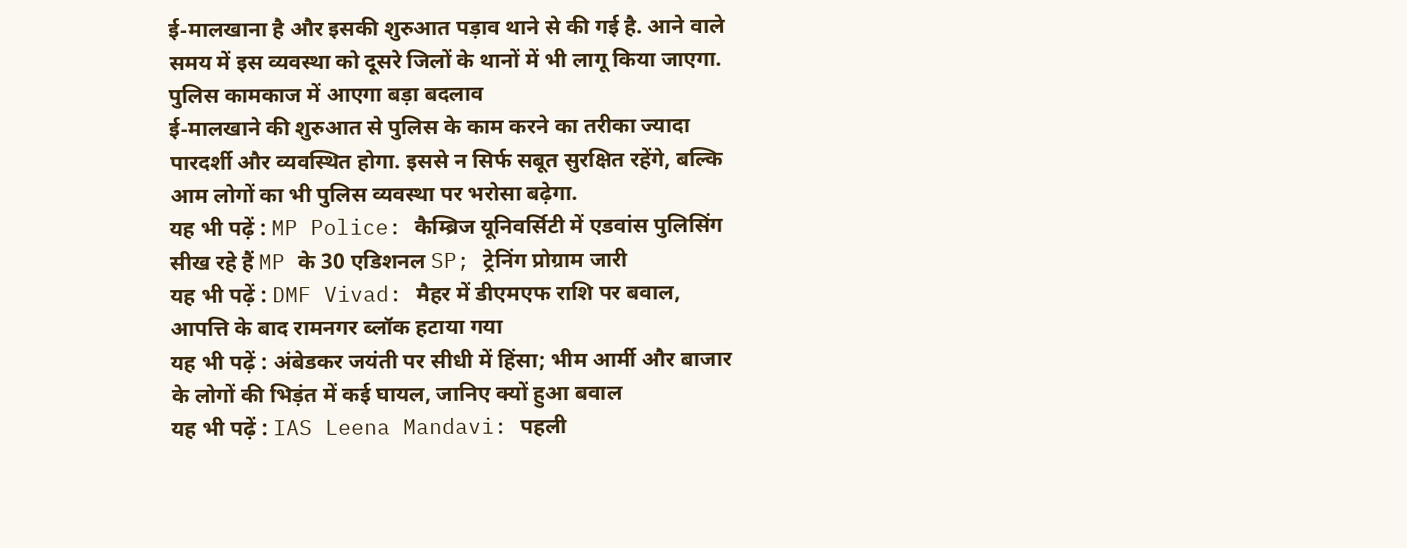ई‑मालखाना है और इसकी शुरुआत पड़ाव थाने से की गई है. आने वाले समय में इस व्यवस्था को दूसरे जिलों के थानों में भी लागू किया जाएगा.
पुलिस कामकाज में आएगा बड़ा बदलाव
ई‑मालखाने की शुरुआत से पुलिस के काम करने का तरीका ज्यादा पारदर्शी और व्यवस्थित होगा. इससे न सिर्फ सबूत सुरक्षित रहेंगे, बल्कि आम लोगों का भी पुलिस व्यवस्था पर भरोसा बढ़ेगा.
यह भी पढ़ें : MP Police: कैम्ब्रिज यूनिवर्सिटी में एडवांस पुलिसिंग सीख रहे हैं MP के 30 एडिशनल SP; ट्रेनिंग प्रोग्राम जारी
यह भी पढ़ें : DMF Vivad: मैहर में डीएमएफ राशि पर बवाल, आपत्ति के बाद रामनगर ब्लॉक हटाया गया
यह भी पढ़ें : अंबेडकर जयंती पर सीधी में हिंसा; भीम आर्मी और बाजार के लोगों की भिड़ंत में कई घायल, जानिए क्यों हुआ बवाल
यह भी पढ़ें : IAS Leena Mandavi: पहली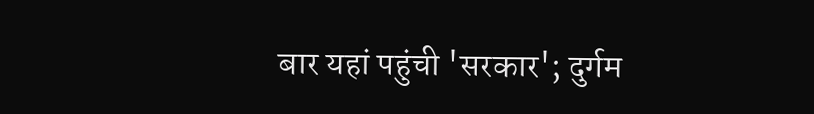बार यहां पहुंची 'सरकार'; दुर्गम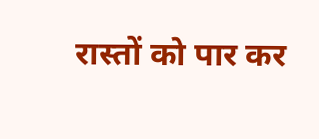रास्तों को पार कर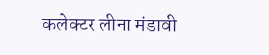कलेक्टर लीना मंडावी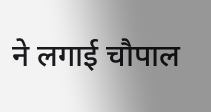ने लगाई चौपाल